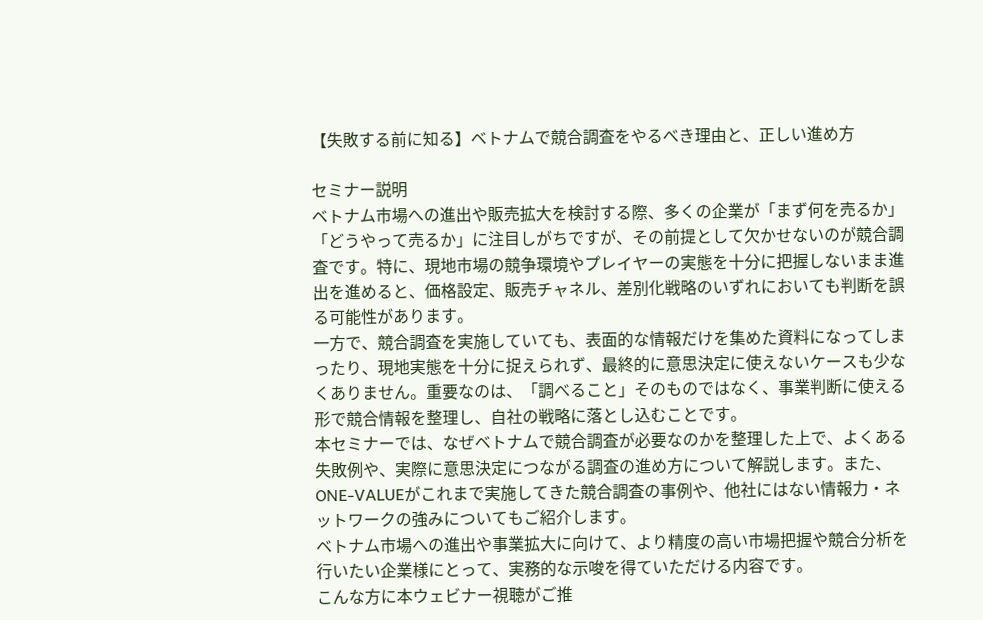【失敗する前に知る】ベトナムで競合調査をやるべき理由と、正しい進め方

セミナー説明
ベトナム市場への進出や販売拡大を検討する際、多くの企業が「まず何を売るか」「どうやって売るか」に注目しがちですが、その前提として欠かせないのが競合調査です。特に、現地市場の競争環境やプレイヤーの実態を十分に把握しないまま進出を進めると、価格設定、販売チャネル、差別化戦略のいずれにおいても判断を誤る可能性があります。
一方で、競合調査を実施していても、表面的な情報だけを集めた資料になってしまったり、現地実態を十分に捉えられず、最終的に意思決定に使えないケースも少なくありません。重要なのは、「調べること」そのものではなく、事業判断に使える形で競合情報を整理し、自社の戦略に落とし込むことです。
本セミナーでは、なぜベトナムで競合調査が必要なのかを整理した上で、よくある失敗例や、実際に意思決定につながる調査の進め方について解説します。また、ONE-VALUEがこれまで実施してきた競合調査の事例や、他社にはない情報力・ネットワークの強みについてもご紹介します。
ベトナム市場への進出や事業拡大に向けて、より精度の高い市場把握や競合分析を行いたい企業様にとって、実務的な示唆を得ていただける内容です。
こんな方に本ウェビナー視聴がご推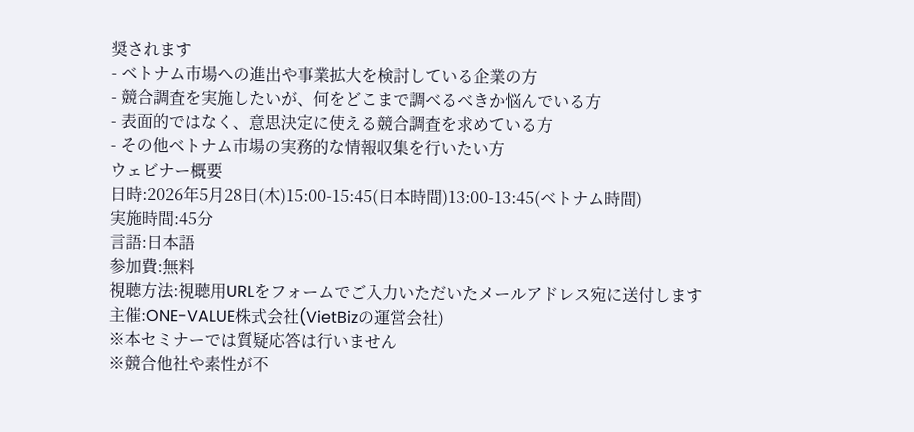奨されます
- ベトナム市場への進出や事業拡大を検討している企業の方
- 競合調査を実施したいが、何をどこまで調べるべきか悩んでいる方
- 表面的ではなく、意思決定に使える競合調査を求めている方
- その他ベトナム市場の実務的な情報収集を行いたい方
ウェビナー概要
日時:2026年5月28日(木)15:00-15:45(日本時間)13:00-13:45(ベトナム時間)
実施時間:45分
言語:日本語
参加費:無料
視聴方法:視聴用URLをフォームでご入力いただいたメールアドレス宛に送付します
主催:ONE-VALUE株式会社(VietBizの運営会社)
※本セミナーでは質疑応答は行いません
※競合他社や素性が不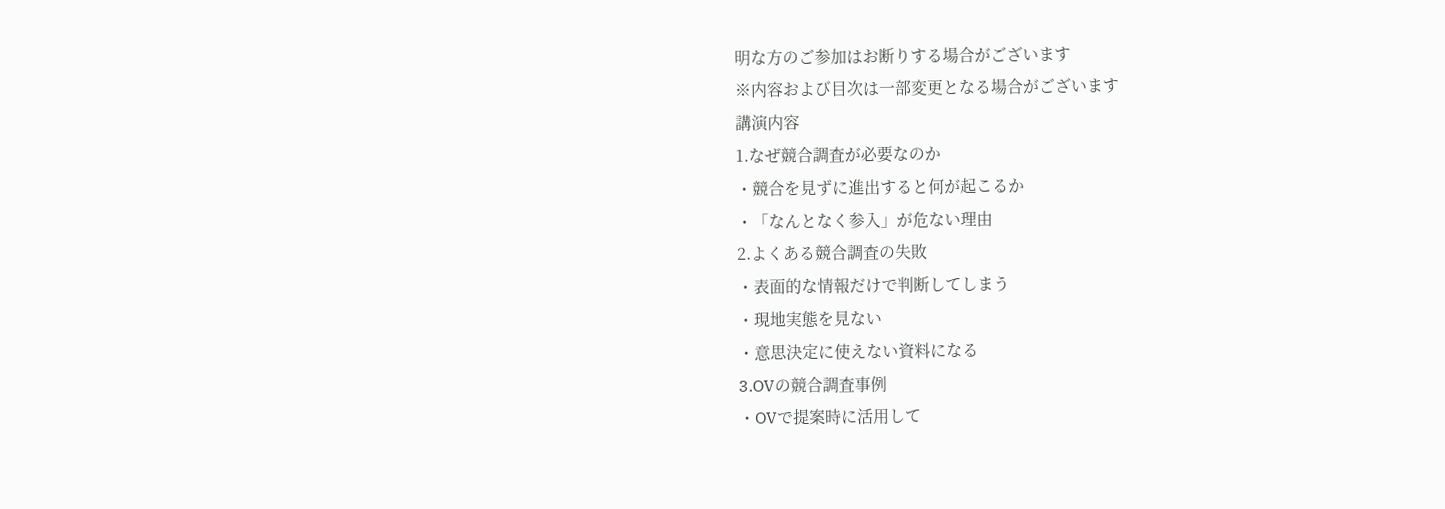明な方のご参加はお断りする場合がございます
※内容および目次は一部変更となる場合がございます
講演内容
1.なぜ競合調査が必要なのか
・競合を見ずに進出すると何が起こるか
・「なんとなく参入」が危ない理由
2.よくある競合調査の失敗
・表面的な情報だけで判断してしまう
・現地実態を見ない
・意思決定に使えない資料になる
3.OVの競合調査事例
・OVで提案時に活用して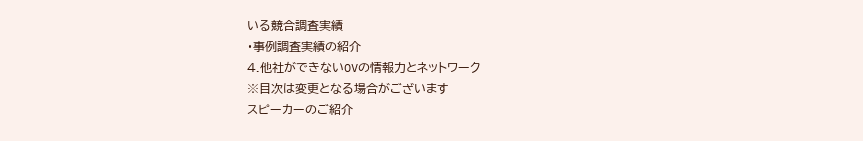いる競合調査実績
・事例調査実績の紹介
4.他社ができないOVの情報力とネットワーク
※目次は変更となる場合がございます
スピーカーのご紹介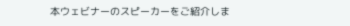本ウェビナーのスピーカーをご紹介しま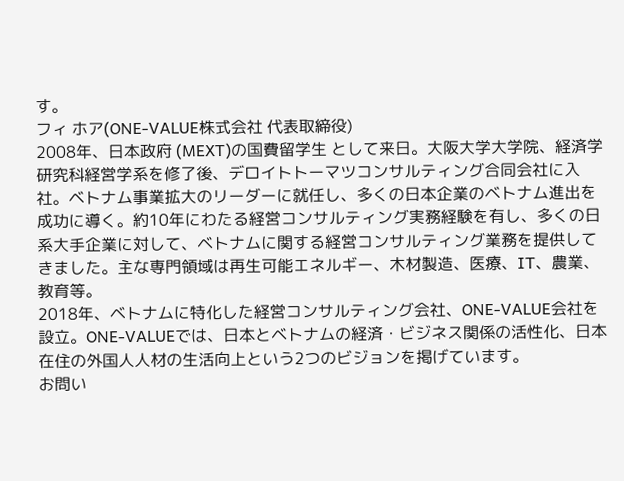す。
フィ ホア(ONE-VALUE株式会社 代表取締役)
2008年、日本政府 (MEXT)の国費留学生 として来日。大阪大学大学院、経済学研究科経営学系を修了後、デロイトトーマツコンサルティング合同会社に入社。ベトナム事業拡大のリーダーに就任し、多くの日本企業のベトナム進出を成功に導く。約10年にわたる経営コンサルティング実務経験を有し、多くの日系大手企業に対して、ベトナムに関する経営コンサルティング業務を提供してきました。主な専門領域は再生可能エネルギー、木材製造、医療、IT、農業、教育等。
2018年、ベトナムに特化した経営コンサルティング会社、ONE-VALUE会社を設立。ONE-VALUEでは、日本とベトナムの経済・ビジネス関係の活性化、日本在住の外国人人材の生活向上という2つのビジョンを掲げています。
お問い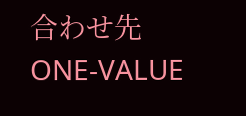合わせ先
ONE-VALUE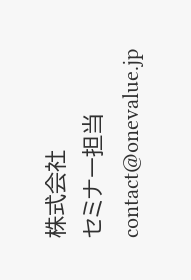株式会社
セミナー担当
contact@onevalue.jp